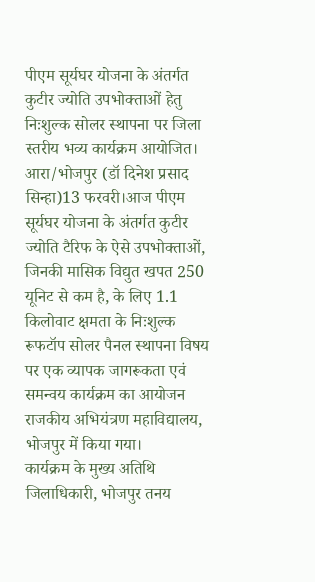पीएम सूर्यघर योजना के अंतर्गत कुटीर ज्योति उपभोक्ताओं हेतु निःशुल्क सोलर स्थापना पर जिला स्तरीय भव्य कार्यक्रम आयोजित।
आरा/भोजपुर (डॉ दिनेश प्रसाद सिन्हा)13 फरवरी।आज पीएम सूर्यघर योजना के अंतर्गत कुटीर ज्योति टैरिफ के ऐसे उपभोक्ताओं, जिनकी मासिक विद्युत खपत 250 यूनिट से कम है, के लिए 1.1 किलोवाट क्षमता के निःशुल्क रूफटॉप सोलर पैनल स्थापना विषय पर एक व्यापक जागरूकता एवं समन्वय कार्यक्रम का आयोजन राजकीय अभियंत्रण महाविद्यालय, भोजपुर में किया गया।
कार्यक्रम के मुख्य अतिथि जिलाधिकारी, भोजपुर तनय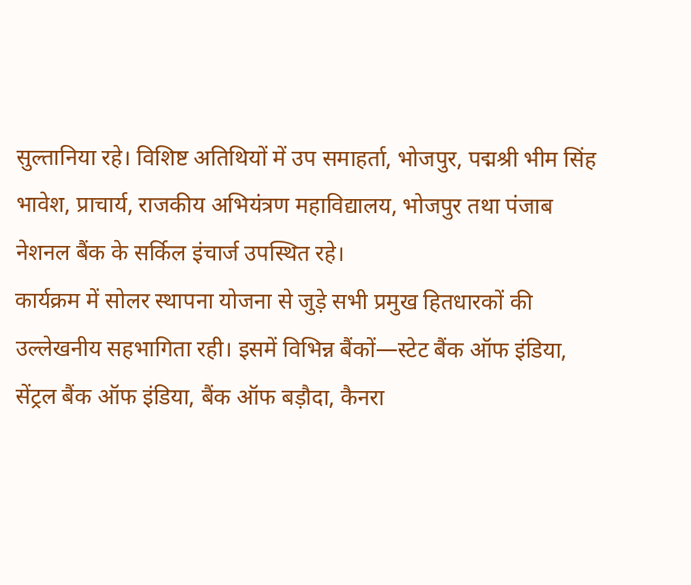सुल्तानिया रहे। विशिष्ट अतिथियों में उप समाहर्ता, भोजपुर, पद्मश्री भीम सिंह भावेश, प्राचार्य, राजकीय अभियंत्रण महाविद्यालय, भोजपुर तथा पंजाब नेशनल बैंक के सर्किल इंचार्ज उपस्थित रहे।
कार्यक्रम में सोलर स्थापना योजना से जुड़े सभी प्रमुख हितधारकों की उल्लेखनीय सहभागिता रही। इसमें विभिन्न बैंकों—स्टेट बैंक ऑफ इंडिया, सेंट्रल बैंक ऑफ इंडिया, बैंक ऑफ बड़ौदा, कैनरा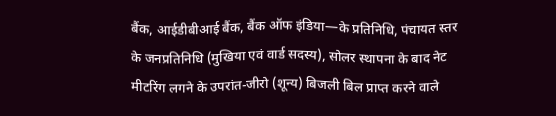बैंक, आईडीबीआई बैंक, बैंक ऑफ इंडिया—के प्रतिनिधि, पंचायत स्तर के जनप्रतिनिधि (मुखिया एवं वार्ड सदस्य), सोलर स्थापना के बाद नेट मीटरिंग लगने के उपरांत-जीरो (शून्य) बिजली बिल प्राप्त करने वाले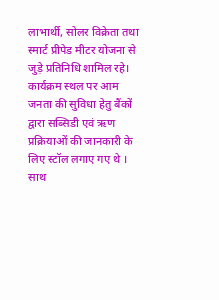लाभार्थी, सोलर विक्रेता तथा स्मार्ट प्रीपेड मीटर योजना से जुड़े प्रतिनिधि शामिल रहे।
कार्यक्रम स्थल पर आम जनता की सुविधा हेतु बैंकों द्वारा सब्सिडी एवं ऋण प्रक्रियाओं की जानकारी के लिए स्टॉल लगाए गए थे । साथ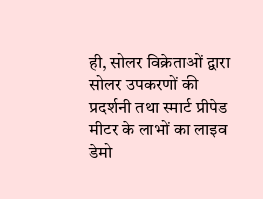ही, सोलर विक्रेताओं द्वारा सोलर उपकरणों की प्रदर्शनी तथा स्मार्ट प्रीपेड मीटर के लाभों का लाइव डेमो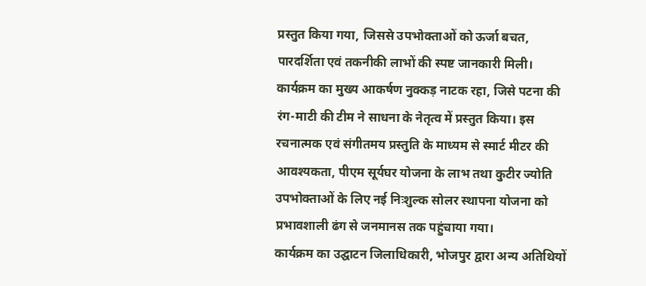प्रस्तुत किया गया, जिससे उपभोक्ताओं को ऊर्जा बचत, पारदर्शिता एवं तकनीकी लाभों की स्पष्ट जानकारी मिली।
कार्यक्रम का मुख्य आकर्षण नुक्कड़ नाटक रहा, जिसे पटना की रंग-माटी की टीम ने साधना के नेतृत्व में प्रस्तुत किया। इस रचनात्मक एवं संगीतमय प्रस्तुति के माध्यम से स्मार्ट मीटर की आवश्यकता, पीएम सूर्यघर योजना के लाभ तथा कुटीर ज्योति उपभोक्ताओं के लिए नई निःशुल्क सोलर स्थापना योजना को प्रभावशाली ढंग से जनमानस तक पहुंचाया गया।
कार्यक्रम का उद्घाटन जिलाधिकारी, भोजपुर द्वारा अन्य अतिथियों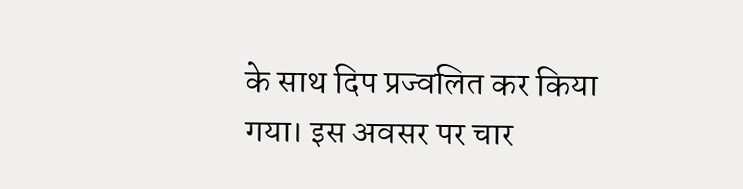के साथ दिप प्रज्वलित कर किया गया। इस अवसर पर चार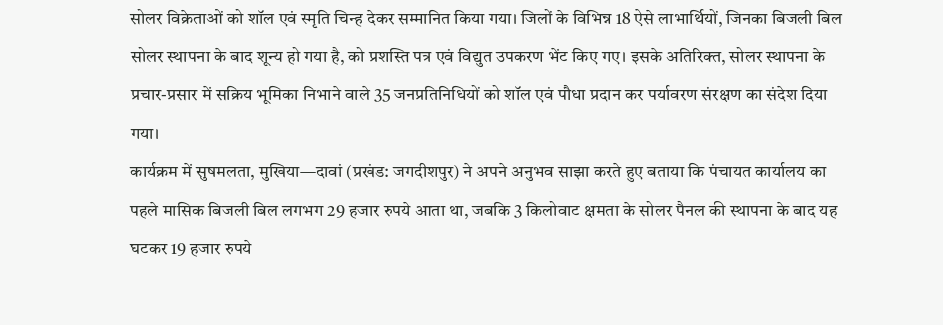सोलर विक्रेताओं को शॉल एवं स्मृति चिन्ह देकर सम्मानित किया गया। जिलों के विभिन्न 18 ऐसे लाभार्थियों, जिनका बिजली बिल सोलर स्थापना के बाद शून्य हो गया है, को प्रशस्ति पत्र एवं विद्युत उपकरण भेंट किए गए। इसके अतिरिक्त, सोलर स्थापना के प्रचार-प्रसार में सक्रिय भूमिका निभाने वाले 35 जनप्रतिनिधियों को शॉल एवं पौधा प्रदान कर पर्यावरण संरक्षण का संदेश दिया गया।
कार्यक्रम में सुषमलता, मुखिया—दावां (प्रखंड: जगदीशपुर) ने अपने अनुभव साझा करते हुए बताया कि पंचायत कार्यालय का पहले मासिक बिजली बिल लगभग 29 हजार रुपये आता था, जबकि 3 किलोवाट क्षमता के सोलर पैनल की स्थापना के बाद यह घटकर 19 हजार रुपये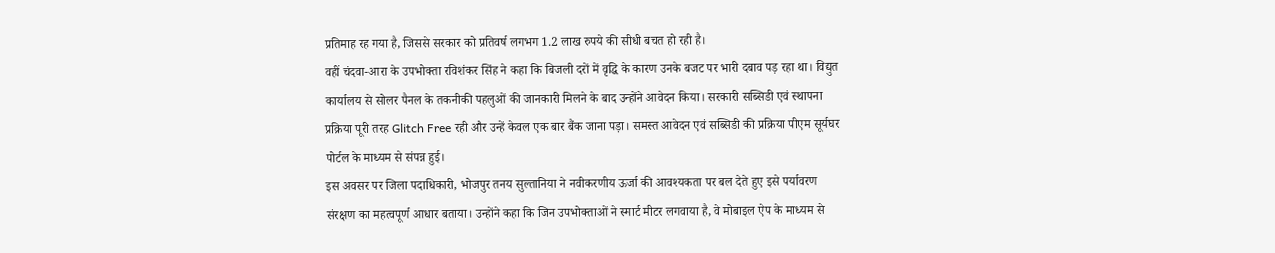प्रतिमाह रह गया है, जिससे सरकार को प्रतिवर्ष लगभग 1.2 लाख रुपये की सीधी बचत हो रही है।
वहीं चंदवा-आरा के उपभोक्ता रविशंकर सिंह ने कहा कि बिजली दरों में वृद्धि के कारण उनके बजट पर भारी दबाव पड़ रहा था। विद्युत कार्यालय से सोलर पैनल के तकनीकी पहलुओं की जानकारी मिलने के बाद उन्होंने आवेदन किया। सरकारी सब्सिडी एवं स्थापना प्रक्रिया पूरी तरह Glitch Free रही और उन्हें केवल एक बार बैंक जाना पड़ा। समस्त आवेदन एवं सब्सिडी की प्रक्रिया पीएम सूर्यघर पोर्टल के माध्यम से संपन्न हुई।
इस अवसर पर जिला पदाधिकारी, भोजपुर तनय सुल्तानिया ने नवीकरणीय ऊर्जा की आवश्यकता पर बल देते हुए इसे पर्यावरण संरक्षण का महत्वपूर्ण आधार बताया। उन्होंने कहा कि जिन उपभोक्ताओं ने स्मार्ट मीटर लगवाया है, वे मोबाइल ऐप के माध्यम से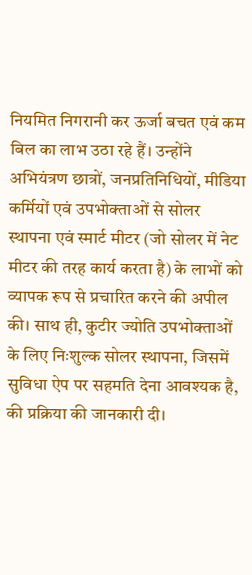नियमित निगरानी कर ऊर्जा बचत एवं कम बिल का लाभ उठा रहे हैं। उन्होंने अभियंत्रण छात्रों, जनप्रतिनिधियों, मीडिया कर्मियों एवं उपभोक्ताओं से सोलर स्थापना एवं स्मार्ट मीटर (जो सोलर में नेट मीटर की तरह कार्य करता है) के लाभों को व्यापक रूप से प्रचारित करने की अपील की। साथ ही, कुटीर ज्योति उपभोक्ताओं के लिए निःशुल्क सोलर स्थापना, जिसमें सुविधा ऐप पर सहमति देना आवश्यक है, की प्रक्रिया की जानकारी दी।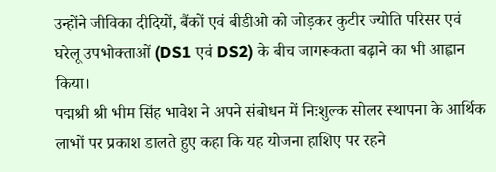उन्होंने जीविका दीदियों, बैंकों एवं बीडीओ को जोड़कर कुटीर ज्योति परिसर एवं घरेलू उपभोक्ताओं (DS1 एवं DS2) के बीच जागरूकता बढ़ाने का भी आह्वान किया।
पद्मश्री श्री भीम सिंह भावेश ने अपने संबोधन में निःशुल्क सोलर स्थापना के आर्थिक लाभों पर प्रकाश डालते हुए कहा कि यह योजना हाशिए पर रहने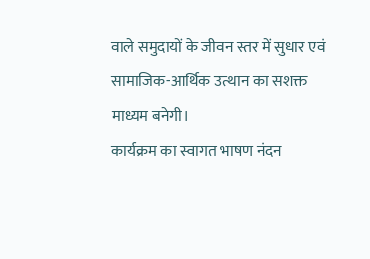वाले समुदायों के जीवन स्तर में सुधार एवं सामाजिक-आर्थिक उत्थान का सशक्त माध्यम बनेगी।
कार्यक्रम का स्वागत भाषण नंदन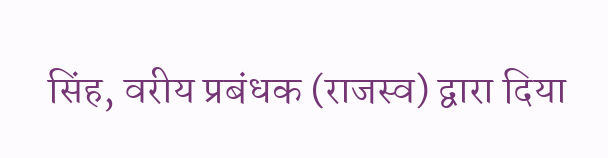सिंह, वरीय प्रबंधक (राजस्व) द्वारा दिया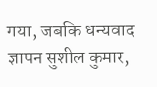गया, जबकि धन्यवाद ज्ञापन सुशील कुमार,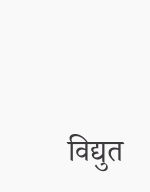विद्युत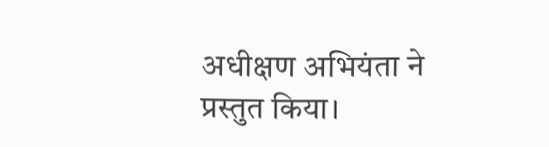अधीक्षण अभियंता ने प्रस्तुत किया।